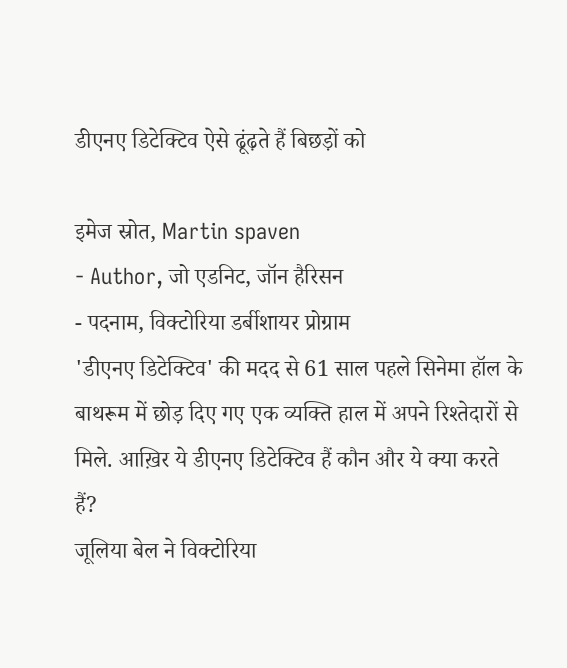डीएनए डिटेक्टिव ऐसे ढूंढ़ते हैं बिछड़ों को

इमेज स्रोत, Martin spaven
- Author, जो एडनिट, जॉन हैरिसन
- पदनाम, विक्टोरिया डर्बीशायर प्रोग्राम
'डीएनए डिटेक्टिव' की मदद से 61 साल पहले सिनेमा हॉल के बाथरूम में छोड़ दिए गए एक व्यक्ति हाल में अपने रिश्तेदारों से मिले. आख़िर ये डीएनए डिटेक्टिव हैं कौन और ये क्या करते हैं?
जूलिया बेल ने विक्टोरिया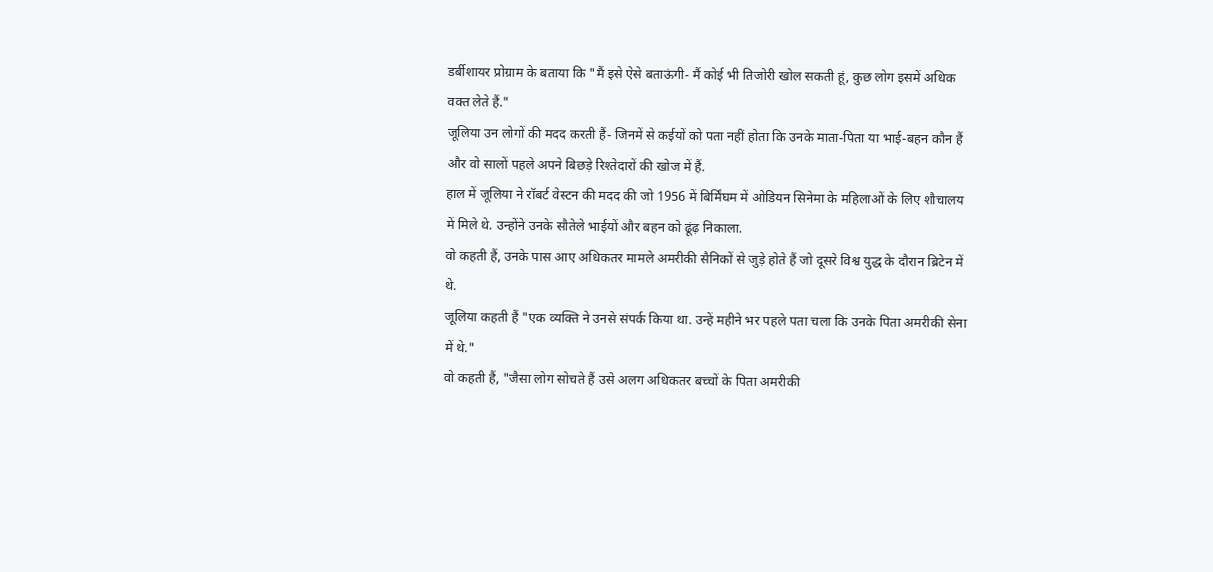डर्बीशायर प्रोग्राम के बताया कि "मैं इसे ऐसे बताऊंगी- मैं कोई भी तिजोरी खोल सकती हूं, कुछ लोग इसमें अधिक वक्त लेते हैं."
जूलिया उन लोगों की मदद करती हैं- जिनमें से कईयों को पता नहीं होता कि उनके माता-पिता या भाई-बहन कौन हैं और वो सालों पहले अपने बिछड़े रिश्तेदारों की खोज में हैं.
हाल में जूलिया ने रॉबर्ट वेस्टन की मदद की जो 1956 में बिर्मिंघम में ओडियन सिनेमा के महिलाओं के लिए शौचालय में मिले थे. उन्होंने उनके सौतेले भाईयों और बहन को ढूंढ़ निकाला.
वो कहती हैं, उनके पास आए अधिकतर मामले अमरीकी सैनिकों से जुड़े होते हैं जो दूसरे विश्व युद्ध के दौरान ब्रिटेन में थे.
जूलिया कहती हैं "एक व्यक्ति ने उनसे संपर्क किया था. उन्हें महीने भर पहले पता चला कि उनके पिता अमरीकी सेना में थे."
वो कहती हैं, "जैसा लोग सोचते हैं उसे अलग अधिकतर बच्चों के पिता अमरीकी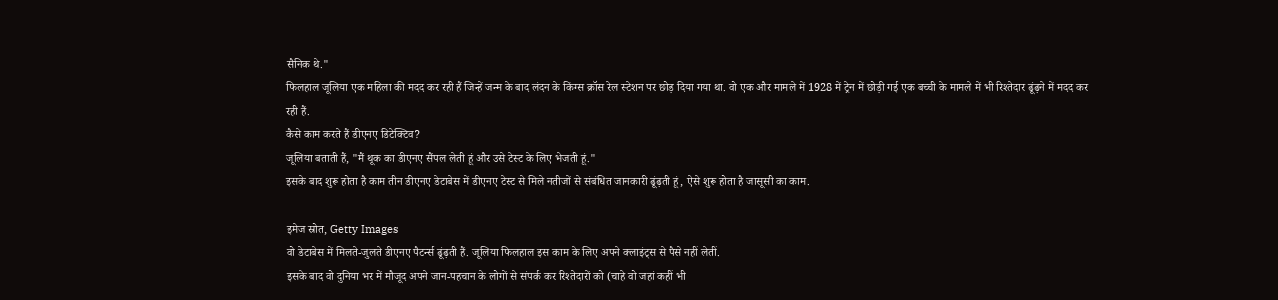सैनिक थे."
फिलहाल जूलिया एक महिला की मदद कर रही हैं जिन्हें जन्म के बाद लंदन के किंग्स क्रॉस रेल स्टेशन पर छोड़ दिया गया था. वो एक और मामले में 1928 में ट्रेन में छोड़ी गई एक बच्ची के मामले में भी रिश्तेदार ढूंढ़ने में मदद कर रही हैं.
कैसे काम करते हैं डीएनए डिटेक्टिव?
जूलिया बताती हैं, "मैं थूक का डीएनए सैंपल लेती हूं और उसे टेस्ट के लिए भेजती हूं."
इसके बाद शुरू होता है काम तीन डीएनए डेटाबेस में डीएनए टेस्ट से मिले नतीजों से संबंधित जानकारी ढूंढ़ती हूं, ऐसे शुरू होता है जासूसी का काम.

इमेज स्रोत, Getty Images
वो डेटाबेस में मिलते-जुलते डीएनए पैटर्न्स ढूंढ़ती हैं. जूलिया फिलहाल इस काम के लिए अपने क्लाइंट्स से पैसे नहीं लेतीं.
इसके बाद वो दुनिया भर में मौजूद अपने जान-पहचान के लोगों से संपर्क कर रिश्तेदारों को (चाहे वो जहां कहीं भी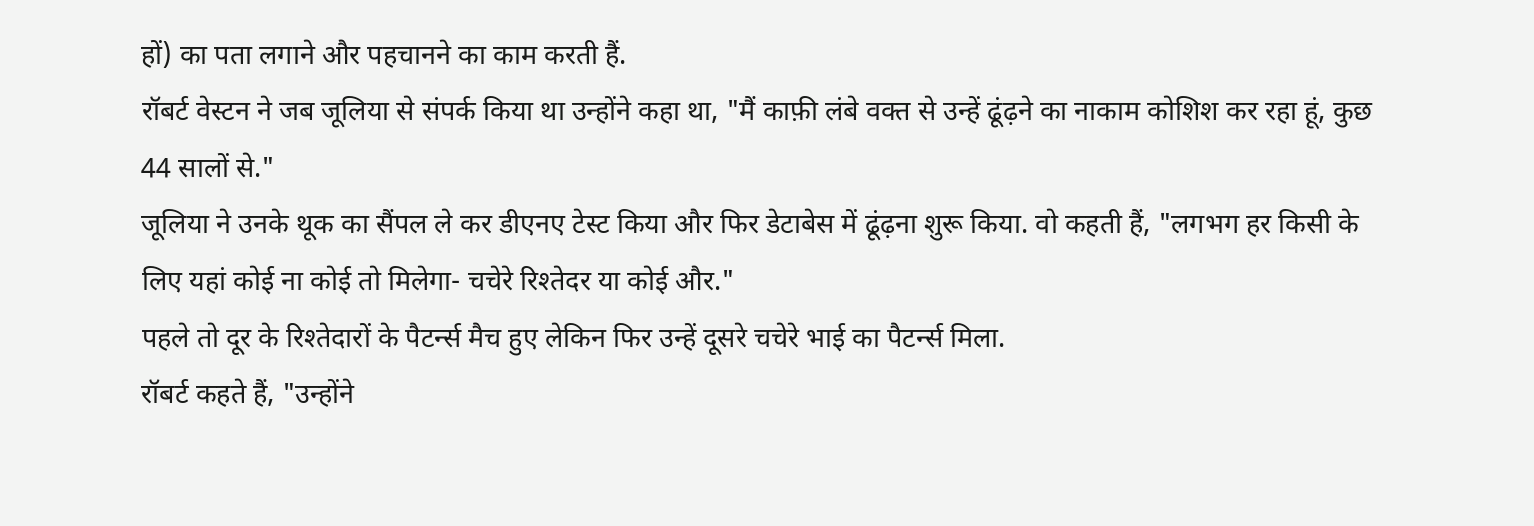हों) का पता लगाने और पहचानने का काम करती हैं.
रॉबर्ट वेस्टन ने जब जूलिया से संपर्क किया था उन्होंने कहा था, "मैं काफ़ी लंबे वक्त से उन्हें ढूंढ़ने का नाकाम कोशिश कर रहा हूं, कुछ 44 सालों से."
जूलिया ने उनके थूक का सैंपल ले कर डीएनए टेस्ट किया और फिर डेटाबेस में ढूंढ़ना शुरू किया. वो कहती हैं, "लगभग हर किसी के लिए यहां कोई ना कोई तो मिलेगा- चचेरे रिश्तेदर या कोई और."
पहले तो दूर के रिश्तेदारों के पैटर्न्स मैच हुए लेकिन फिर उन्हें दूसरे चचेरे भाई का पैटर्न्स मिला.
रॉबर्ट कहते हैं, "उन्होंने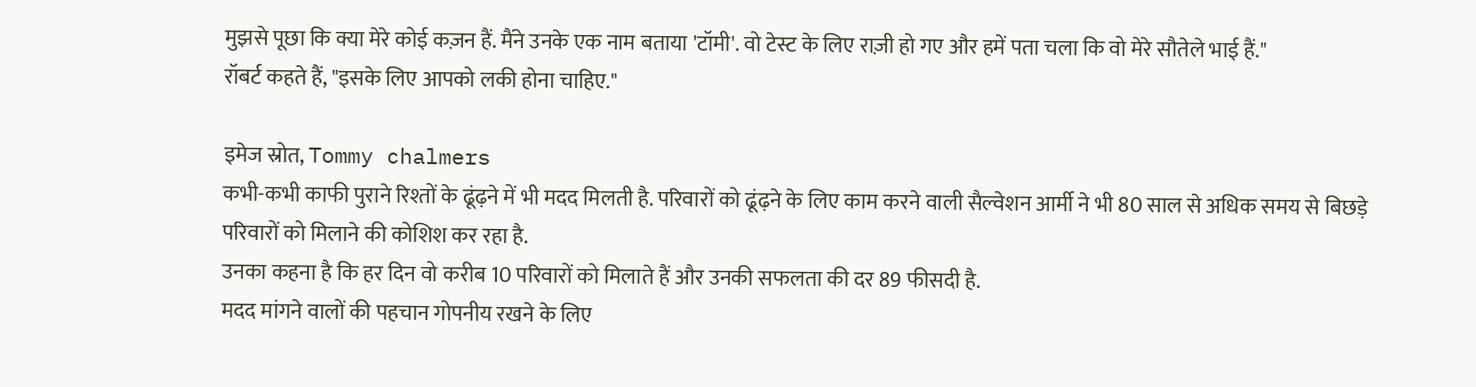मुझसे पूछा कि क्या मेरे कोई कज़न हैं. मैंने उनके एक नाम बताया 'टॉमी'. वो टेस्ट के लिए राज़ी हो गए और हमें पता चला कि वो मेरे सौतेले भाई हैं."
रॉबर्ट कहते हैं, "इसके लिए आपको लकी होना चाहिए."

इमेज स्रोत, Tommy chalmers
कभी-कभी काफी पुराने रिश्तों के ढूंढ़ने में भी मदद मिलती है. परिवारों को ढूंढ़ने के लिए काम करने वाली सैल्वेशन आर्मी ने भी 80 साल से अधिक समय से बिछड़े परिवारों को मिलाने की कोशिश कर रहा है.
उनका कहना है कि हर दिन वो करीब 10 परिवारों को मिलाते हैं और उनकी सफलता की दर 89 फीसदी है.
मदद मांगने वालों की पहचान गोपनीय रखने के लिए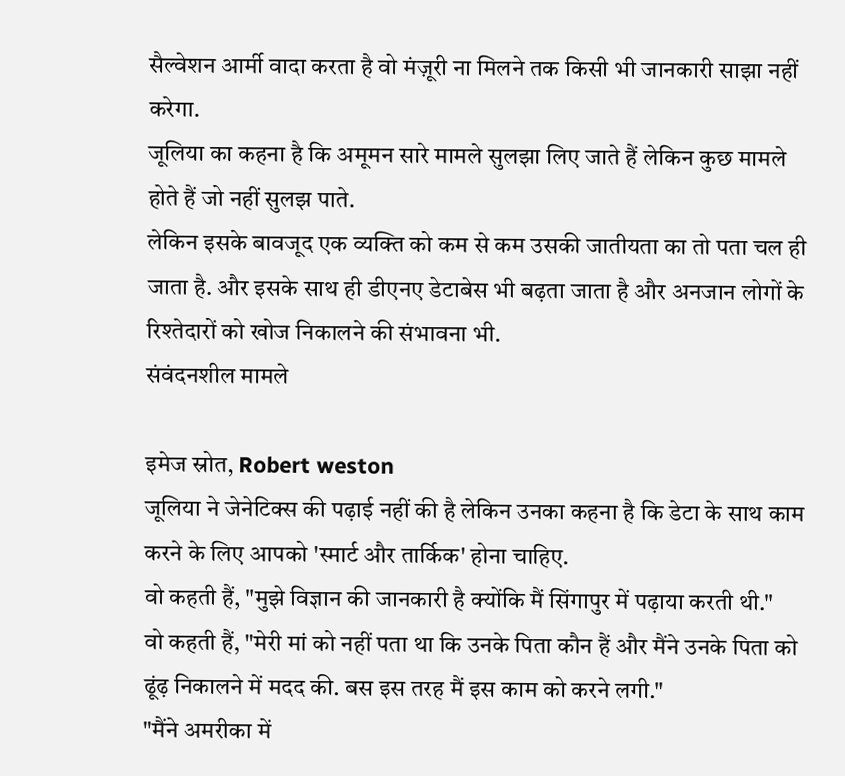सैल्वेशन आर्मी वादा करता है वो मंज़ूरी ना मिलने तक किसी भी जानकारी साझा नहीं करेगा.
जूलिया का कहना है कि अमूमन सारे मामले सुलझा लिए जाते हैं लेकिन कुछ मामले होते हैं जो नहीं सुलझ पाते.
लेकिन इसके बावजूद एक व्यक्ति को कम से कम उसकी जातीयता का तो पता चल ही जाता है. और इसके साथ ही डीएनए डेटाबेस भी बढ़ता जाता है और अनजान लोगों के रिश्तेदारों को खोज निकालने की संभावना भी.
संवंदनशील मामले

इमेज स्रोत, Robert weston
जूलिया ने जेनेटिक्स की पढ़ाई नहीं की है लेकिन उनका कहना है कि डेटा के साथ काम करने के लिए आपको 'स्मार्ट और तार्किक' होना चाहिए.
वो कहती हैं, "मुझे विज्ञान की जानकारी है क्योंकि मैं सिंगापुर में पढ़ाया करती थी."
वो कहती हैं, "मेरी मां को नहीं पता था कि उनके पिता कौन हैं और मैंने उनके पिता को ढूंढ़ निकालने में मदद की. बस इस तरह मैं इस काम को करने लगी."
"मैंने अमरीका में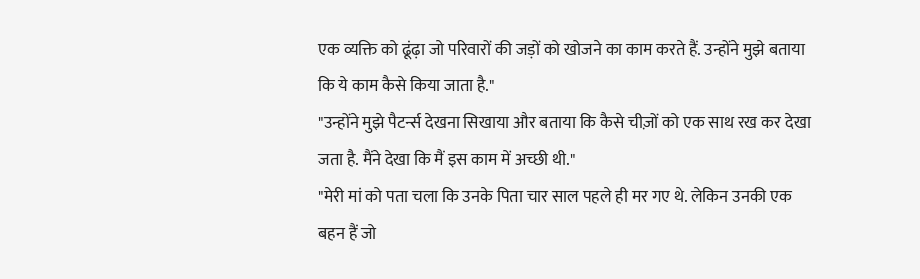एक व्यक्ति को ढूंढ़ा जो परिवारों की जड़ों को खोजने का काम करते हैं. उन्होंने मुझे बताया कि ये काम कैसे किया जाता है."
"उन्होंने मुझे पैटर्न्स देखना सिखाया और बताया कि कैसे चीज़ों को एक साथ रख कर देखा जता है. मैंने देखा कि मैं इस काम में अच्छी थी."
"मेरी मां को पता चला कि उनके पिता चार साल पहले ही मर गए थे. लेकिन उनकी एक बहन हैं जो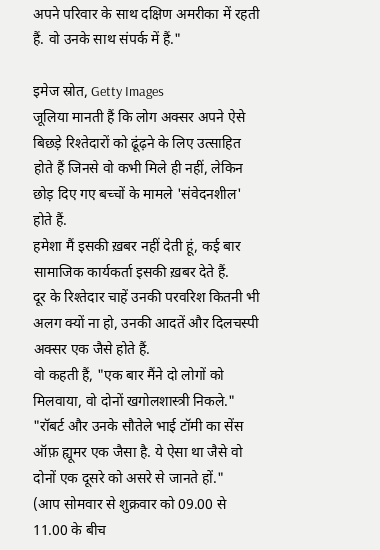अपने परिवार के साथ दक्षिण अमरीका में रहती हैं. वो उनके साथ संपर्क में हैं."

इमेज स्रोत, Getty Images
जूलिया मानती हैं कि लोग अक्सर अपने ऐसे बिछड़े रिश्तेदारों को ढूंढ़ने के लिए उत्साहित होते हैं जिनसे वो कभी मिले ही नहीं, लेकिन छोड़ दिए गए बच्चों के मामले 'संवेदनशील' होते हैं.
हमेशा मैं इसकी ख़बर नहीं देती हूं, कई बार सामाजिक कार्यकर्ता इसकी ख़बर देते हैं.
दूर के रिश्तेदार चाहें उनकी परवरिश कितनी भी अलग क्यों ना हो, उनकी आदतें और दिलचस्पी अक्सर एक जैसे होते हैं.
वो कहती हैं, "एक बार मैंने दो लोगों को मिलवाया, वो दोनों खगोलशास्त्री निकले."
"रॉबर्ट और उनके सौतेले भाई टॉमी का सेंस ऑफ़ ह्यूमर एक जैसा है. ये ऐसा था जैसे वो दोनों एक दूसरे को असरे से जानते हों."
(आप सोमवार से शुक्रवार को 09.00 से 11.00 के बीच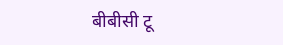बीबीसी टू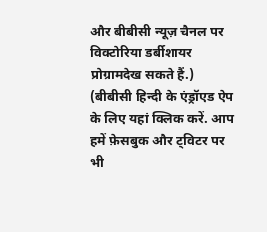और बीबीसी न्यूज़ चैनल पर विक्टोरिया डर्बीशायर प्रोग्रामदेख सकते हैं.)
(बीबीसी हिन्दी के एंड्रॉएड ऐप के लिए यहां क्लिक करें. आप हमें फ़ेसबुक और ट्विटर पर भी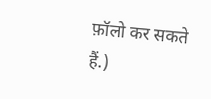फ़ॉलो कर सकते हैं.)